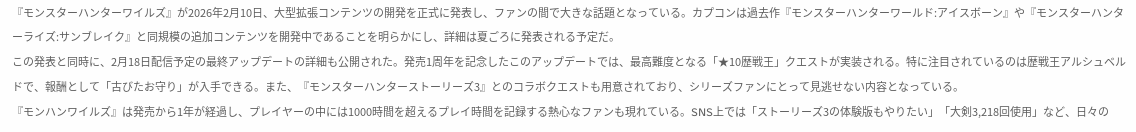『モンスターハンターワイルズ』が2026年2月10日、大型拡張コンテンツの開発を正式に発表し、ファンの間で大きな話題となっている。カプコンは過去作『モンスターハンターワールド:アイスボーン』や『モンスターハンターライズ:サンブレイク』と同規模の追加コンテンツを開発中であることを明らかにし、詳細は夏ごろに発表される予定だ。
この発表と同時に、2月18日配信予定の最終アップデートの詳細も公開された。発売1周年を記念したこのアップデートでは、最高難度となる「★10歴戦王」クエストが実装される。特に注目されているのは歴戦王アルシュベルドで、報酬として「古びたお守り」が入手できる。また、『モンスターハンターストーリーズ3』とのコラボクエストも用意されており、シリーズファンにとって見逃せない内容となっている。
『モンハンワイルズ』は発売から1年が経過し、プレイヤーの中には1000時間を超えるプレイ時間を記録する熱心なファンも現れている。SNS上では「ストーリーズ3の体験版もやりたい」「大剣3,218回使用」など、日々の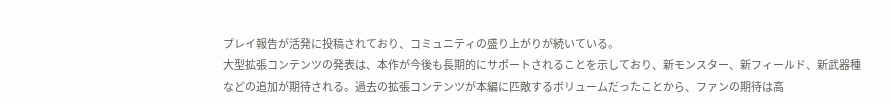プレイ報告が活発に投稿されており、コミュニティの盛り上がりが続いている。
大型拡張コンテンツの発表は、本作が今後も長期的にサポートされることを示しており、新モンスター、新フィールド、新武器種などの追加が期待される。過去の拡張コンテンツが本編に匹敵するボリュームだったことから、ファンの期待は高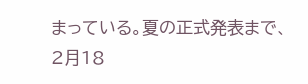まっている。夏の正式発表まで、2月18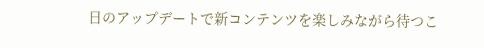日のアップデートで新コンテンツを楽しみながら待つこ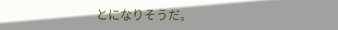とになりそうだ。